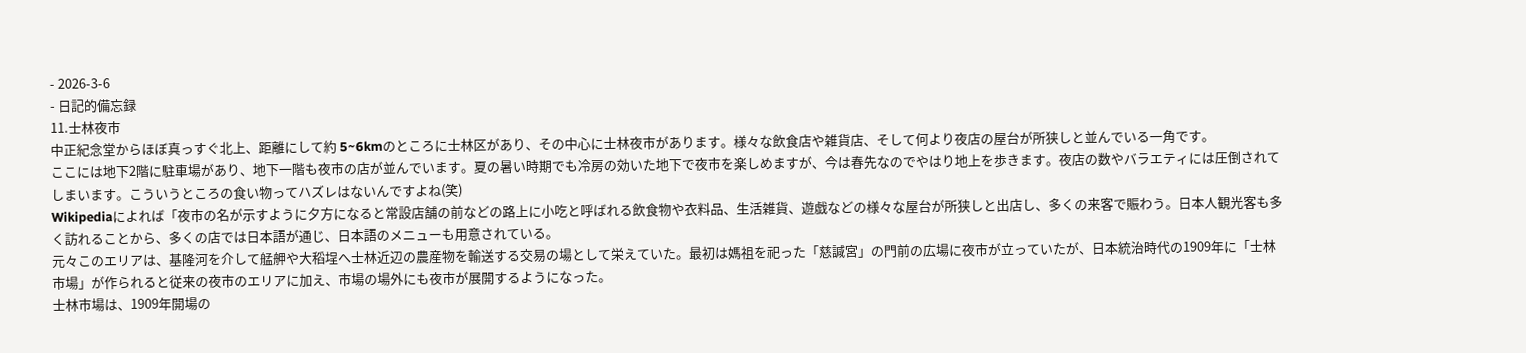- 2026-3-6
- 日記的備忘録
11.士林夜市
中正紀念堂からほぼ真っすぐ北上、距離にして約 5~6kmのところに士林区があり、その中心に士林夜市があります。様々な飲食店や雑貨店、そして何より夜店の屋台が所狭しと並んでいる一角です。
ここには地下2階に駐車場があり、地下一階も夜市の店が並んでいます。夏の暑い時期でも冷房の効いた地下で夜市を楽しめますが、今は春先なのでやはり地上を歩きます。夜店の数やバラエティには圧倒されてしまいます。こういうところの食い物ってハズレはないんですよね(笑)
Wikipediaによれば「夜市の名が示すように夕方になると常設店舗の前などの路上に小吃と呼ばれる飲食物や衣料品、生活雑貨、遊戯などの様々な屋台が所狭しと出店し、多くの来客で賑わう。日本人観光客も多く訪れることから、多くの店では日本語が通じ、日本語のメニューも用意されている。
元々このエリアは、基隆河を介して艋舺や大稻埕へ士林近辺の農産物を輸送する交易の場として栄えていた。最初は媽祖を祀った「慈諴宮」の門前の広場に夜市が立っていたが、日本統治時代の1909年に「士林市場」が作られると従来の夜市のエリアに加え、市場の場外にも夜市が展開するようになった。
士林市場は、1909年開場の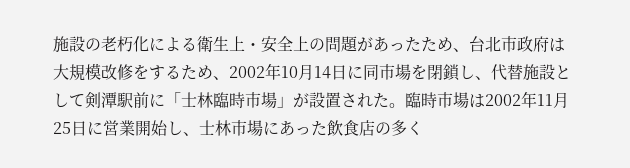施設の老朽化による衛生上・安全上の問題があったため、台北市政府は大規模改修をするため、2002年10月14日に同市場を閉鎖し、代替施設として剣潭駅前に「士林臨時市場」が設置された。臨時市場は2002年11月25日に営業開始し、士林市場にあった飲食店の多く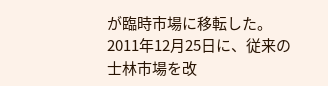が臨時市場に移転した。
2011年12月25日に、従来の士林市場を改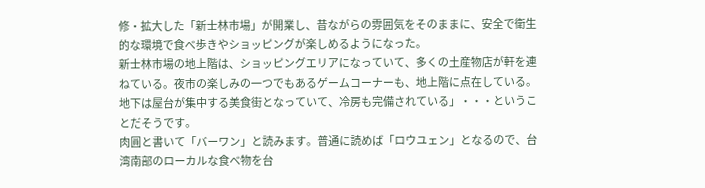修・拡大した「新士林市場」が開業し、昔ながらの雰囲気をそのままに、安全で衛生的な環境で食べ歩きやショッピングが楽しめるようになった。
新士林市場の地上階は、ショッピングエリアになっていて、多くの土産物店が軒を連ねている。夜市の楽しみの一つでもあるゲームコーナーも、地上階に点在している。地下は屋台が集中する美食街となっていて、冷房も完備されている」・・・ということだそうです。
肉圓と書いて「バーワン」と読みます。普通に読めば「ロウユェン」となるので、台湾南部のローカルな食べ物を台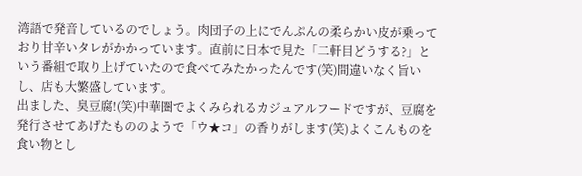湾語で発音しているのでしょう。肉団子の上にでんぷんの柔らかい皮が乗っており甘辛いタレがかかっています。直前に日本で見た「二軒目どうする?」という番組で取り上げていたので食べてみたかったんです(笑)間違いなく旨いし、店も大繁盛しています。
出ました、臭豆腐!(笑)中華圏でよくみられるカジュアルフードですが、豆腐を発行させてあげたもののようで「ウ★コ」の香りがします(笑)よくこんものを食い物とし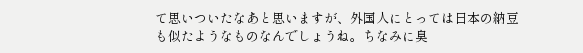て思いついたなあと思いますが、外国人にとっては日本の納豆も似たようなものなんでしょうね。ちなみに臭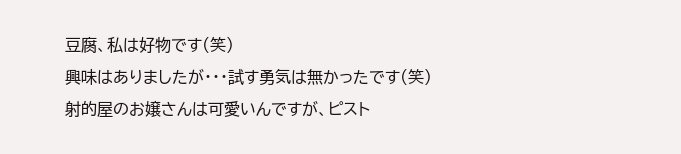豆腐、私は好物です(笑)
興味はありましたが・・・試す勇気は無かったです(笑)
射的屋のお嬢さんは可愛いんですが、ピスト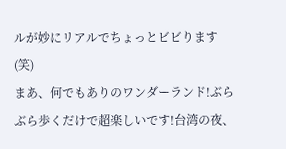ルが妙にリアルでちょっとビビります(笑)
まあ、何でもありのワンダーランド!ぶらぶら歩くだけで超楽しいです!台湾の夜、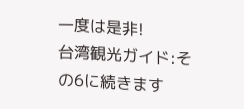一度は是非!
台湾観光ガイド:その6に続きます